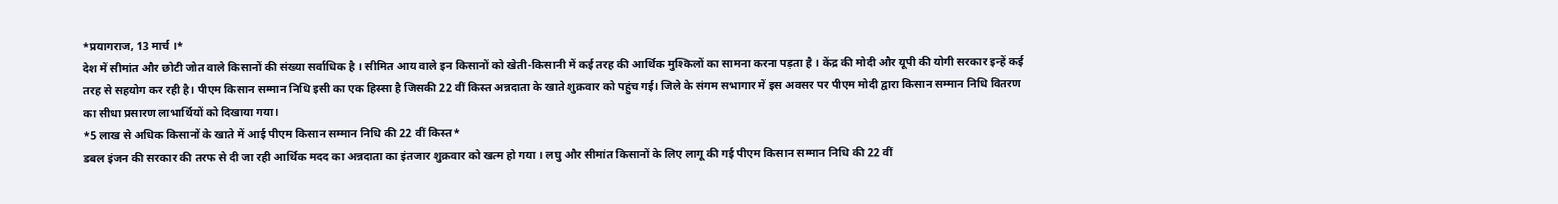*प्रयागराज, 13 मार्च ।*
देश में सीमांत और छोटी जोत वाले किसानों की संख्या सर्वाधिक है । सीमित आय वाले इन किसानों को खेती-किसानी में कई तरह की आर्थिक मुश्किलों का सामना करना पड़ता है । केंद्र की मोदी और यूपी की योगी सरकार इन्हें कई तरह से सहयोग कर रही है। पीएम किसान सम्मान निधि इसी का एक हिस्सा है जिसकी 22 वीं किस्त अन्नदाता के खाते शुक्रवार को पहुंच गई। जिले के संगम सभागार में इस अवसर पर पीएम मोदी द्वारा किसान सम्मान निधि वितरण का सीधा प्रसारण लाभार्थियों को दिखाया गया।
*5 लाख से अधिक किसानों के खाते में आई पीएम किसान सम्मान निधि की 22 वीं किस्त*
डबल इंजन की सरकार की तरफ से दी जा रही आर्थिक मदद का अन्नदाता का इंतजार शुक्रवार को खत्म हो गया । लघु और सीमांत किसानों के लिए लागू की गई पीएम किसान सम्मान निधि की 22 वीं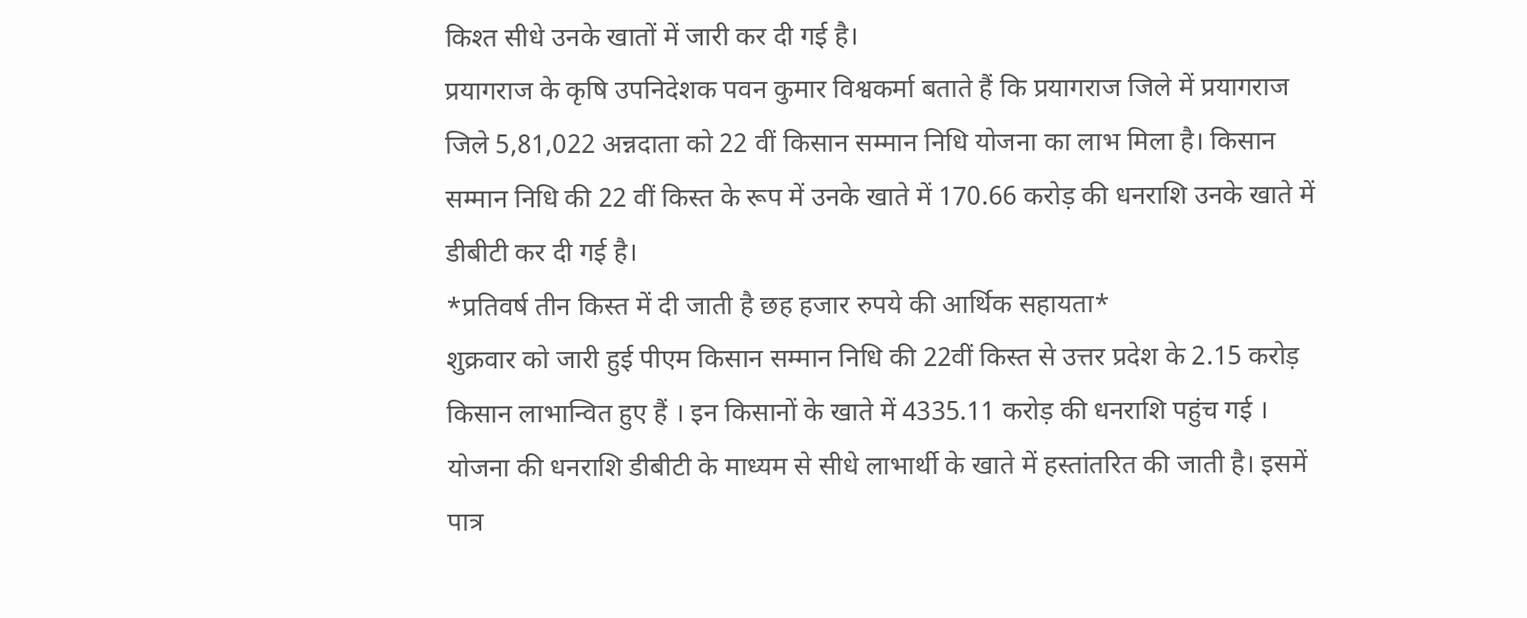किश्त सीधे उनके खातों में जारी कर दी गई है।
प्रयागराज के कृषि उपनिदेशक पवन कुमार विश्वकर्मा बताते हैं कि प्रयागराज जिले में प्रयागराज जिले 5,81,022 अन्नदाता को 22 वीं किसान सम्मान निधि योजना का लाभ मिला है। किसान सम्मान निधि की 22 वीं किस्त के रूप में उनके खाते में 170.66 करोड़ की धनराशि उनके खाते में डीबीटी कर दी गई है।
*प्रतिवर्ष तीन किस्त में दी जाती है छह हजार रुपये की आर्थिक सहायता*
शुक्रवार को जारी हुई पीएम किसान सम्मान निधि की 22वीं किस्त से उत्तर प्रदेश के 2.15 करोड़ किसान लाभान्वित हुए हैं । इन किसानों के खाते में 4335.11 करोड़ की धनराशि पहुंच गई । योजना की धनराशि डीबीटी के माध्यम से सीधे लाभार्थी के खाते में हस्तांतरित की जाती है। इसमें पात्र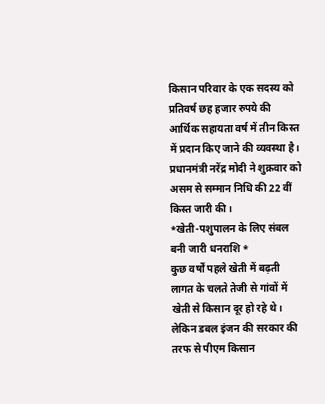किसान परिवार के एक सदस्य को प्रतिवर्ष छह हजार रुपये की आर्थिक सहायता वर्ष में तीन किस्त में प्रदान किए जाने की व्यवस्था है। प्रधानमंत्री नरेंद्र मोदी ने शुक्रवार को असम से सम्मान निधि की 22 वीं किस्त जारी की।
*खेती-पशुपालन के लिए संबल बनी जारी धनराशि *
कुछ वर्षों पहले खेती में बढ़ती लागत के चलते तेजी से गांवों में खेती से किसान दूर हो रहे थे। लेकिन डबल इंजन की सरकार की तरफ से पीएम किसान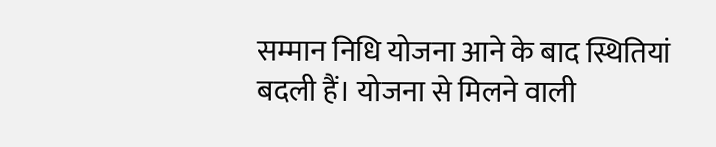सम्मान निधि योजना आने के बाद स्थितियां बदली हैं। योजना से मिलने वाली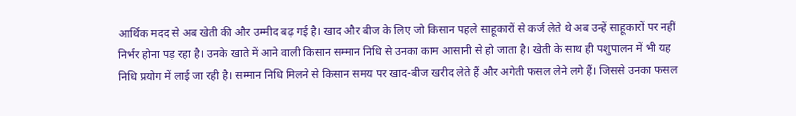आर्थिक मदद से अब खेती की और उम्मीद बढ़ गई है। खाद और बीज के लिए जो किसान पहले साहूकारों से कर्ज लेते थे अब उन्हें साहूकारों पर नहीं निर्भर होना पड़ रहा है। उनके खाते में आने वाली किसान सम्मान निधि से उनका काम आसानी से हो जाता है। खेती के साथ ही पशुपालन में भी यह निधि प्रयोग में लाई जा रही है। सम्मान निधि मिलने से किसान समय पर खाद-बीज खरीद लेते हैं और अगेती फसल लेने लगे हैं। जिससे उनका फसल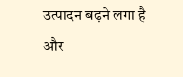उत्पादन बढ़ने लगा है और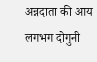अन्नदाता की आय लगभग दोगुनी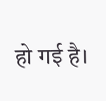हो गई है।